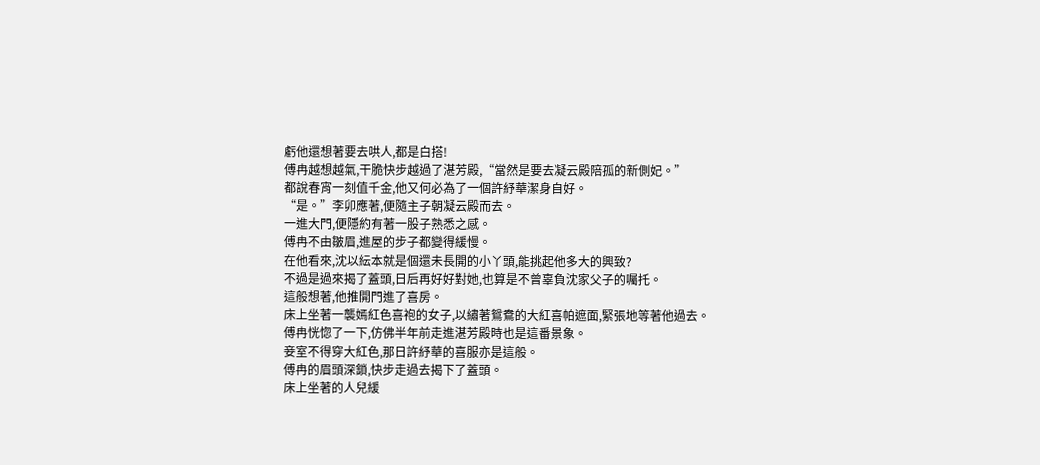虧他還想著要去哄人,都是白搭!
傅冉越想越氣,干脆快步越過了湛芳殿,“當然是要去凝云殿陪孤的新側妃。”
都說春宵一刻值千金,他又何必為了一個許紓華潔身自好。
“是。”李卯應著,便隨主子朝凝云殿而去。
一進大門,便隱約有著一股子熟悉之感。
傅冉不由皺眉,進屋的步子都變得緩慢。
在他看來,沈以紜本就是個還未長開的小丫頭,能挑起他多大的興致?
不過是過來揭了蓋頭,日后再好好對她,也算是不曾辜負沈家父子的囑托。
這般想著,他推開門進了喜房。
床上坐著一襲嫣紅色喜袍的女子,以繡著鴛鴦的大紅喜帕遮面,緊張地等著他過去。
傅冉恍惚了一下,仿佛半年前走進湛芳殿時也是這番景象。
妾室不得穿大紅色,那日許紓華的喜服亦是這般。
傅冉的眉頭深鎖,快步走過去揭下了蓋頭。
床上坐著的人兒緩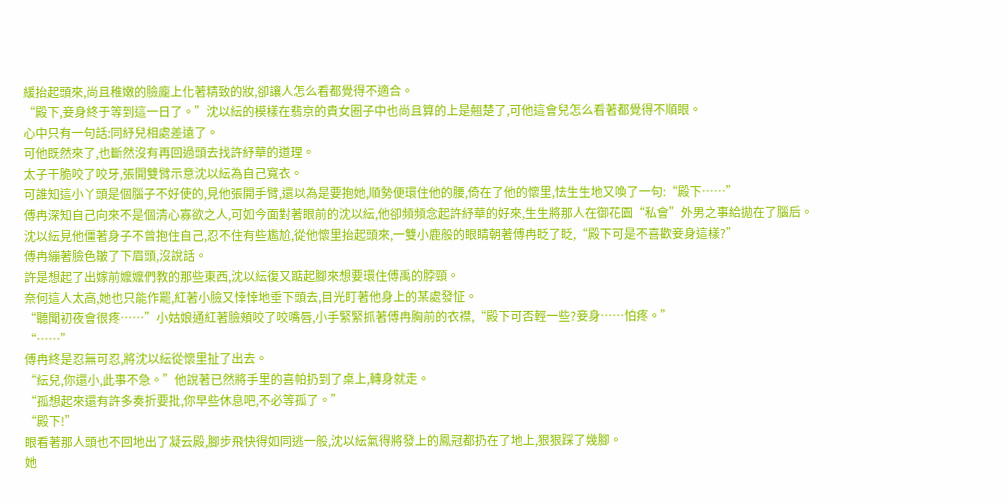緩抬起頭來,尚且稚嫩的臉龐上化著精致的妝,卻讓人怎么看都覺得不適合。
“殿下,妾身終于等到這一日了。”沈以紜的模樣在翡京的貴女圈子中也尚且算的上是翹楚了,可他這會兒怎么看著都覺得不順眼。
心中只有一句話:同紓兒相處差遠了。
可他既然來了,也斷然沒有再回過頭去找許紓華的道理。
太子干脆咬了咬牙,張開雙臂示意沈以紜為自己寬衣。
可誰知這小丫頭是個腦子不好使的,見他張開手臂,還以為是要抱她,順勢便環住他的腰,倚在了他的懷里,怯生生地又喚了一句:“殿下……”
傅冉深知自己向來不是個清心寡欲之人,可如今面對著眼前的沈以紜,他卻頻頻念起許紓華的好來,生生將那人在御花園“私會”外男之事給拋在了腦后。
沈以紜見他僵著身子不曾抱住自己,忍不住有些尷尬,從他懷里抬起頭來,一雙小鹿般的眼睛朝著傅冉眨了眨,“殿下可是不喜歡妾身這樣?”
傅冉繃著臉色皺了下眉頭,沒說話。
許是想起了出嫁前嬤嬤們教的那些東西,沈以紜復又踮起腳來想要環住傅禹的脖頸。
奈何這人太高,她也只能作罷,紅著小臉又悻悻地垂下頭去,目光盯著他身上的某處發怔。
“聽聞初夜會很疼……”小姑娘通紅著臉頰咬了咬嘴唇,小手緊緊抓著傅冉胸前的衣襟,“殿下可否輕一些?妾身……怕疼。”
“……”
傅冉終是忍無可忍,將沈以紜從懷里扯了出去。
“紜兒,你還小,此事不急。”他說著已然將手里的喜帕扔到了桌上,轉身就走。
“孤想起來還有許多奏折要批,你早些休息吧,不必等孤了。”
“殿下!”
眼看著那人頭也不回地出了凝云殿,腳步飛快得如同逃一般,沈以紜氣得將發上的鳳冠都扔在了地上,狠狠踩了幾腳。
她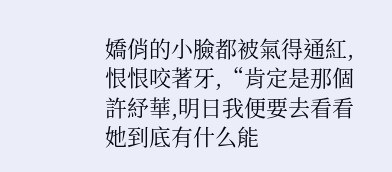嬌俏的小臉都被氣得通紅,恨恨咬著牙,“肯定是那個許紓華,明日我便要去看看她到底有什么能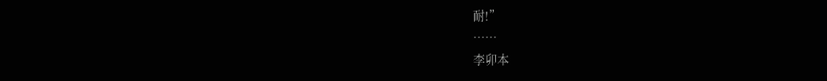耐!”
……
李卯本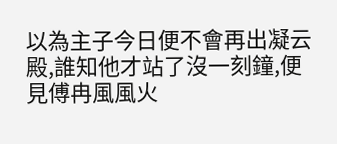以為主子今日便不會再出凝云殿,誰知他才站了沒一刻鐘,便見傅冉風風火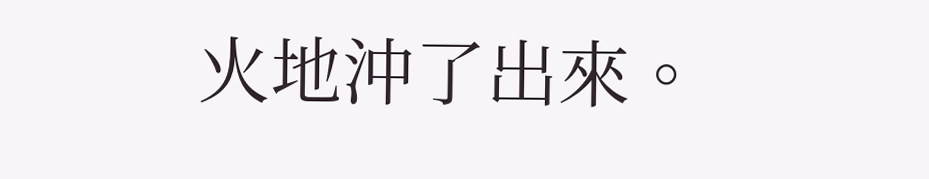火地沖了出來。